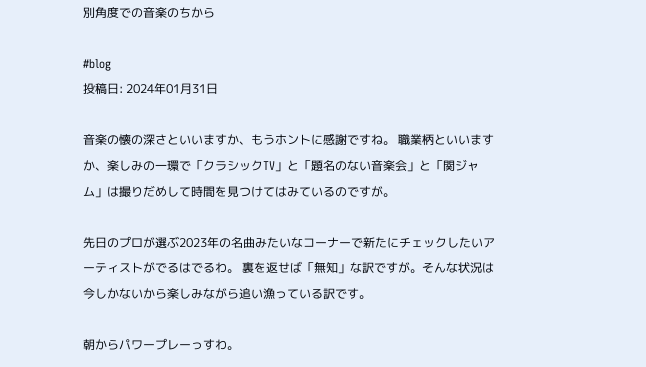別角度での音楽のちから

#blog
投稿日: 2024年01月31日

音楽の懐の深さといいますか、もうホントに感謝ですね。 職業柄といいますか、楽しみの一環で「クラシックTV」と「題名のない音楽会」と「関ジャム」は撮りだめして時間を見つけてはみているのですが。

先日のプロが選ぶ2023年の名曲みたいなコーナーで新たにチェックしたいアーティストがでるはでるわ。 裏を返せば「無知」な訳ですが。そんな状況は今しかないから楽しみながら追い漁っている訳です。

朝からパワープレーっすわ。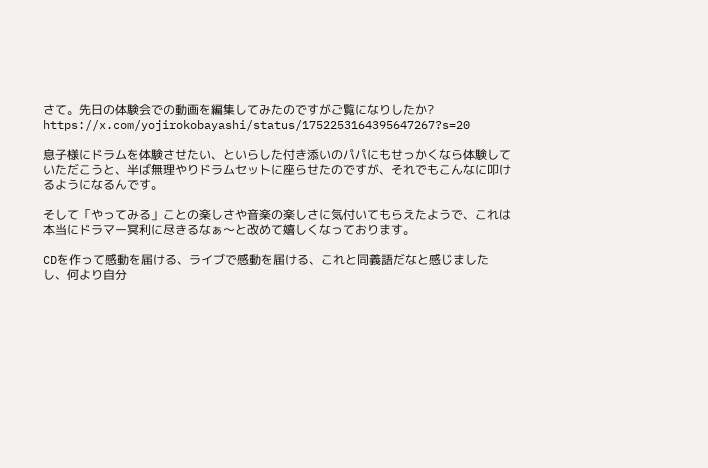さて。先日の体験会での動画を編集してみたのですがご覧になりしたか? https://x.com/yojirokobayashi/status/1752253164395647267?s=20

息子様にドラムを体験させたい、といらした付き添いのパパにもせっかくなら体験していただこうと、半ば無理やりドラムセットに座らせたのですが、それでもこんなに叩けるようになるんです。

そして「やってみる」ことの楽しさや音楽の楽しさに気付いてもらえたようで、これは本当にドラマー冥利に尽きるなぁ〜と改めて嬉しくなっております。

CDを作って感動を届ける、ライブで感動を届ける、これと同義語だなと感じましたし、何より自分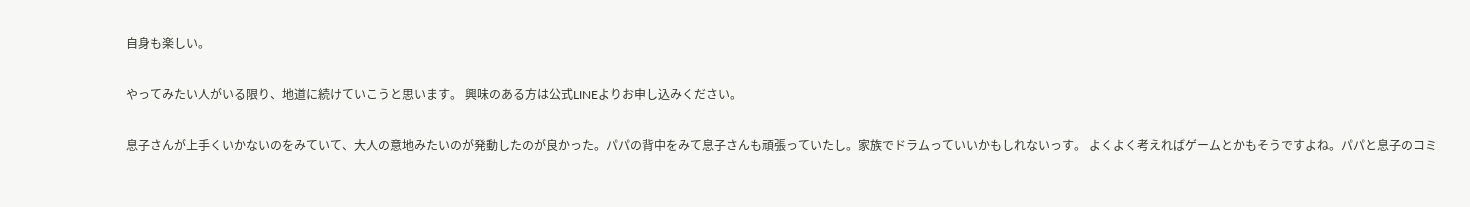自身も楽しい。

やってみたい人がいる限り、地道に続けていこうと思います。 興味のある方は公式LINEよりお申し込みください。

息子さんが上手くいかないのをみていて、大人の意地みたいのが発動したのが良かった。パパの背中をみて息子さんも頑張っていたし。家族でドラムっていいかもしれないっす。 よくよく考えればゲームとかもそうですよね。パパと息子のコミ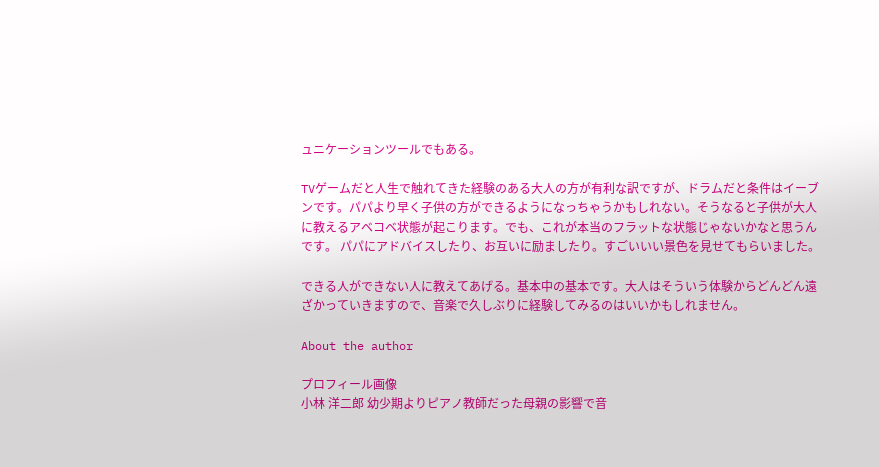ュニケーションツールでもある。

TVゲームだと人生で触れてきた経験のある大人の方が有利な訳ですが、ドラムだと条件はイーブンです。パパより早く子供の方ができるようになっちゃうかもしれない。そうなると子供が大人に教えるアベコベ状態が起こります。でも、これが本当のフラットな状態じゃないかなと思うんです。 パパにアドバイスしたり、お互いに励ましたり。すごいいい景色を見せてもらいました。

できる人ができない人に教えてあげる。基本中の基本です。大人はそういう体験からどんどん遠ざかっていきますので、音楽で久しぶりに経験してみるのはいいかもしれません。

About the author

プロフィール画像
小林 洋二郎 幼少期よりピアノ教師だった母親の影響で音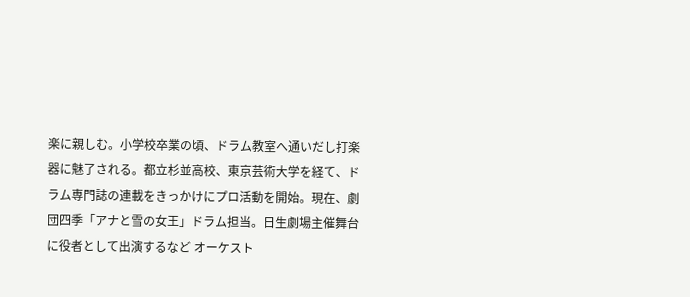楽に親しむ。小学校卒業の頃、ドラム教室へ通いだし打楽器に魅了される。都立杉並高校、東京芸術大学を経て、ドラム専門誌の連載をきっかけにプロ活動を開始。現在、劇団四季「アナと雪の女王」ドラム担当。日生劇場主催舞台に役者として出演するなど オーケスト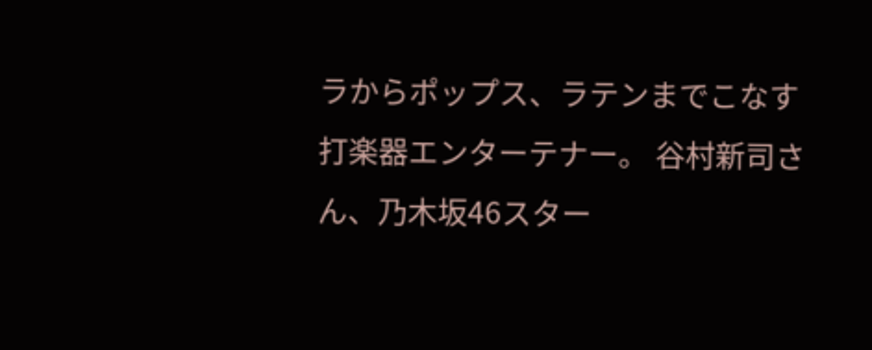ラからポップス、ラテンまでこなす打楽器エンターテナー。 谷村新司さん、乃木坂46スター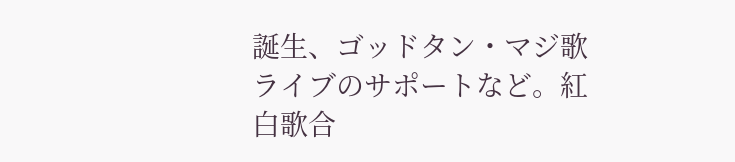誕生、ゴッドタン・マジ歌ライブのサポートなど。紅白歌合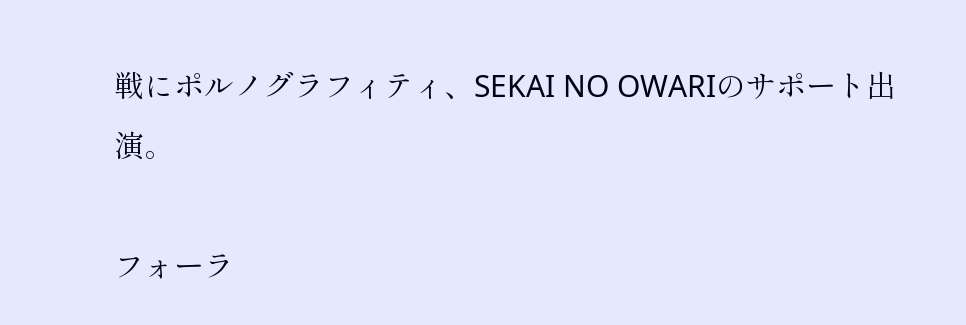戦にポルノグラフィティ、SEKAI NO OWARIのサポート出演。

フォーラ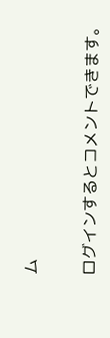ム


ログインするとコメントできます。